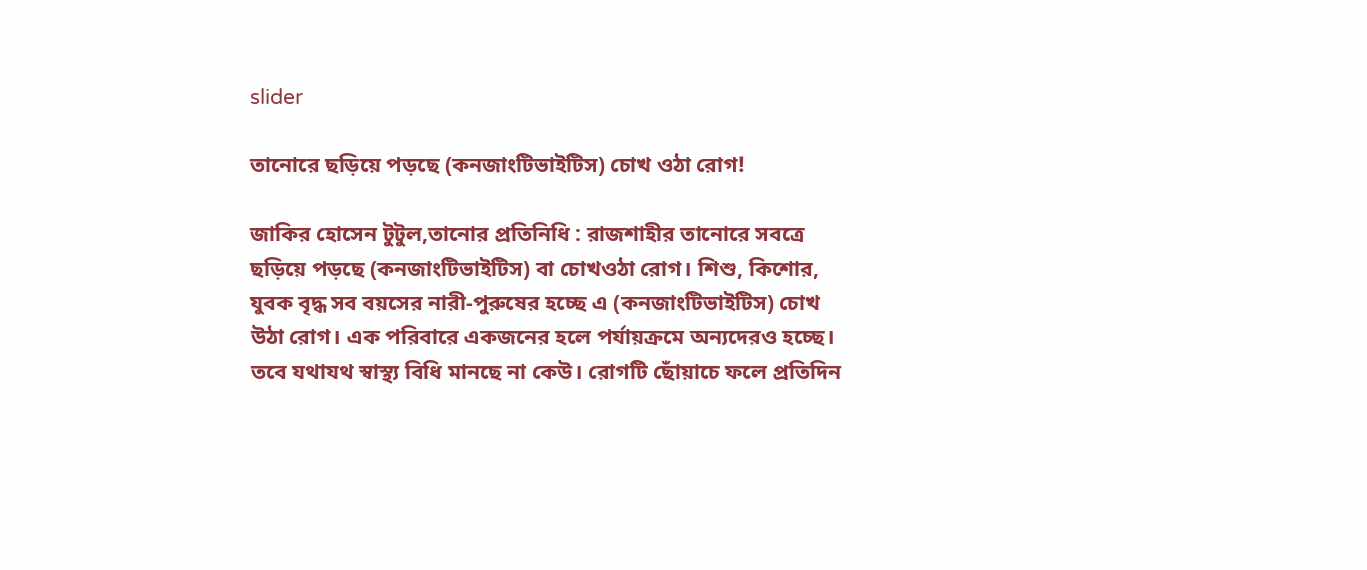slider

তানোরে ছড়িয়ে পড়ছে (কনজাংটিভাইটিস) চোখ ওঠা রোগ!

জাকির হোসেন টুটুল,তানোর প্রতিনিধি : রাজশাহীর তানোরে সবত্রে ছড়িয়ে পড়ছে (কনজাংটিভাইটিস) বা চোখওঠা রোগ। শিশু, কিশোর, যুবক বৃদ্ধ সব বয়সের নারী-পুরুষের হচ্ছে এ (কনজাংটিভাইটিস) চোখ উঠা রোগ। এক পরিবারে একজনের হলে পর্যায়ক্রমে অন্যদেরও হচ্ছে। তবে যথাযথ স্বাস্থ্য বিধি মানছে না কেউ। রোগটি ছোঁয়াচে ফলে প্রতিদিন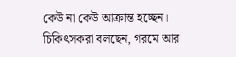কেউ না কেউ আক্রান্ত হচ্ছেন।
চিকিৎসকরা বলছেন, গরমে আর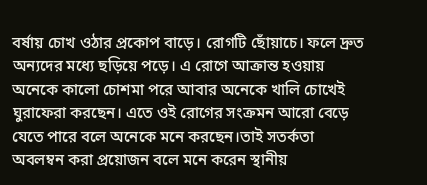বর্ষায় চোখ ওঠার প্রকোপ বাড়ে। রোগটি ছোঁয়াচে। ফলে দ্রুত অন্যদের মধ্যে ছড়িয়ে পড়ে। এ রোগে আক্রান্ত হওয়ায় অনেকে কালো চোশমা পরে আবার অনেকে খালি চোখেই ঘুরাফেরা করছেন। এতে ওই রোগের সংক্রমন আরো বেড়ে যেতে পারে বলে অনেকে মনে করছেন।তাই সতর্কতা অবলম্বন করা প্রয়োজন বলে মনে করেন স্থানীয়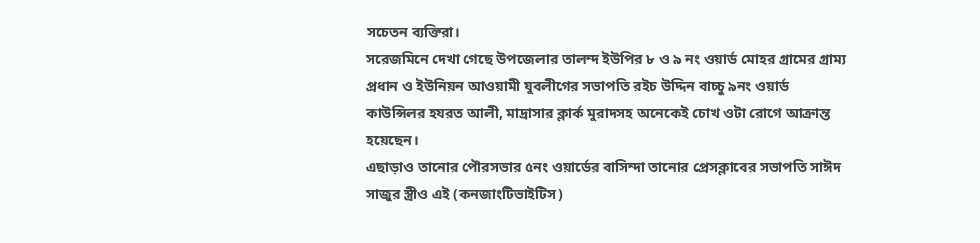সচেতন ব্যক্তিরা।
সরেজমিনে দেখা গেছে উপজেলার তালন্দ ইউপির ৮ ও ৯ নং ওয়ার্ড মোহর গ্রামের গ্রাম্য প্রধান ও ইউনিয়ন আওয়ামী যুবলীগের সভাপতি রইচ উদ্দিন বাচ্চু ৯নং ওয়ার্ড কাউন্সিলর হযরত আলী, মাদ্রাসার ক্লার্ক মুরাদসহ অনেকেই চোখ ওটা রোগে আক্রান্ত হয়েছেন।
এছাড়াও তানোর পৌরসভার ৫নং ওয়ার্ডের বাসিন্দা তানোর প্রেসক্লাবের সভাপতি সাঈদ সাজুর স্ত্রীও এই (কনজাংটিভাইটিস)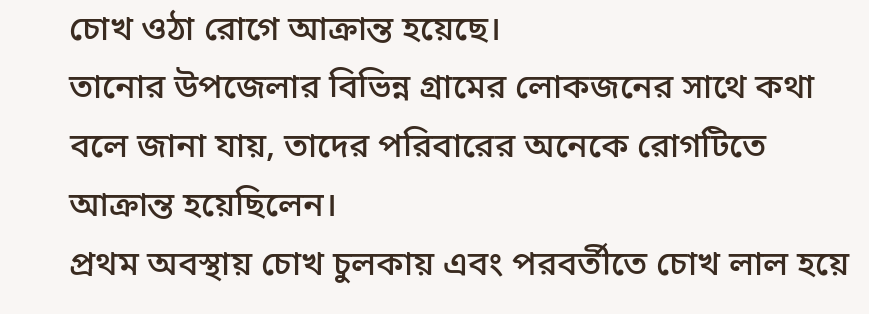চোখ ওঠা রোগে আক্রান্ত হয়েছে।
তানোর উপজেলার বিভিন্ন গ্রামের লোকজনের সাথে কথা বলে জানা যায়, তাদের পরিবারের অনেকে রোগটিতে আক্রান্ত হয়েছিলেন।
প্রথম অবস্থায় চোখ চুলকায় এবং পরবর্তীতে চোখ লাল হয়ে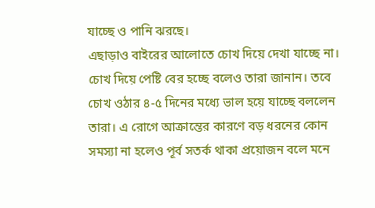যাচ্ছে ও পানি ঝরছে।
এছাড়াও বাইরের আলোতে চোখ দিয়ে দেখা যাচ্ছে না। চোখ দিয়ে পেষ্টি বের হচ্ছে বলেও তারা জানান। তবে চোখ ওঠার ৪-৫ দিনের মধ্যে ভাল হয়ে যাচ্ছে বললেন তারা। এ রোগে আক্রান্তের কারণে বড় ধরনের কোন সমস্যা না হলেও পূর্ব সতর্ক থাকা প্রয়োজন বলে মনে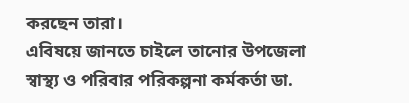করছেন তারা।
এবিষয়ে জানতে চাইলে তানোর উপজেলা স্বাস্থ্য ও পরিবার পরিকল্পনা কর্মকর্তা ডা.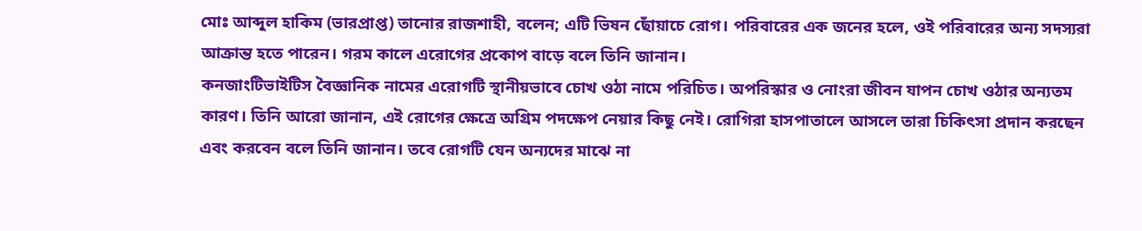মোঃ আব্দুল হাকিম (ভারপ্রাপ্ত) তানোর রাজশাহী, বলেন; এটি ভিষন ছোঁয়াচে রোগ। পরিবারের এক জনের হলে, ওই পরিবারের অন্য সদস্যরা আক্রান্ত হতে পারেন। গরম কালে এরোগের প্রকোপ বাড়ে বলে তিনি জানান।
কনজাংটিভাইটিস বৈজ্ঞানিক নামের এরোগটি স্থানীয়ভাবে চোখ ওঠা নামে পরিচিত। অপরিস্কার ও নোংরা জীবন যাপন চোখ ওঠার অন্যতম কারণ। তিনি আরো জানান, এই রোগের ক্ষেত্রে অগ্রিম পদক্ষেপ নেয়ার কিছু নেই। রোগিরা হাসপাতালে আসলে তারা চিকিৎসা প্রদান করছেন এবং করবেন বলে তিনি জানান। তবে রোগটি যেন অন্যদের মাঝে না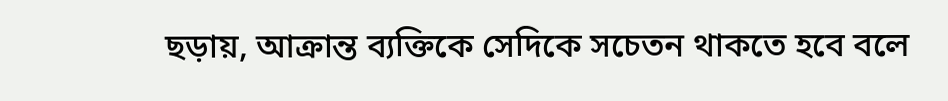ছড়ায়, আক্রান্ত ব্যক্তিকে সেদিকে সচেতন থাকতে হবে বলে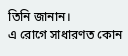তিনি জানান।
এ রোগে সাধারণত কোন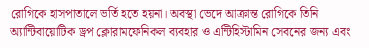রোগিকে হাসপাতালে ভর্তি হতে হয়না। অবস্থা ভেদে আক্রান্ত রোগিকে তিনি অ্যান্টিবায়োটিক ড্রপ ক্লোরামফেনিকল ব্যবহার ও এন্টিহিস্টামিন সেবনের জন্য এবং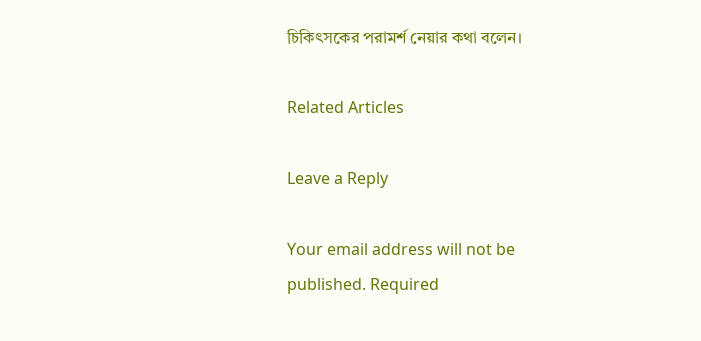চিকিৎসকের পরামর্শ নেয়ার কথা বলেন।

Related Articles

Leave a Reply

Your email address will not be published. Required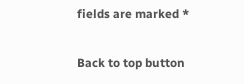fields are marked *

Back to top button